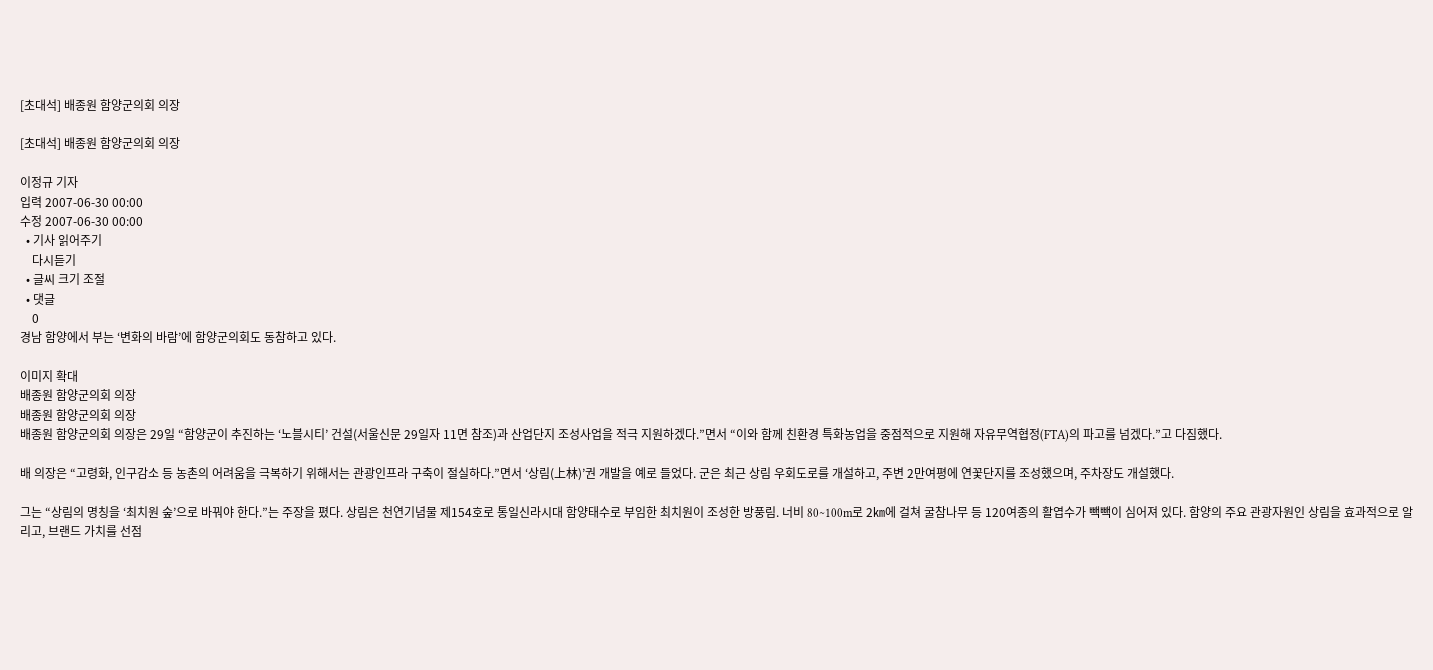[초대석] 배종원 함양군의회 의장

[초대석] 배종원 함양군의회 의장

이정규 기자
입력 2007-06-30 00:00
수정 2007-06-30 00:00
  • 기사 읽어주기
    다시듣기
  • 글씨 크기 조절
  • 댓글
    0
경남 함양에서 부는 ‘변화의 바람’에 함양군의회도 동참하고 있다.

이미지 확대
배종원 함양군의회 의장
배종원 함양군의회 의장
배종원 함양군의회 의장은 29일 “함양군이 추진하는 ‘노블시티’ 건설(서울신문 29일자 11면 참조)과 산업단지 조성사업을 적극 지원하겠다.”면서 “이와 함께 친환경 특화농업을 중점적으로 지원해 자유무역협정(FTA)의 파고를 넘겠다.”고 다짐했다.

배 의장은 “고령화, 인구감소 등 농촌의 어려움을 극복하기 위해서는 관광인프라 구축이 절실하다.”면서 ‘상림(上林)’권 개발을 예로 들었다. 군은 최근 상림 우회도로를 개설하고, 주변 2만여평에 연꽃단지를 조성했으며, 주차장도 개설했다.

그는 “상림의 명칭을 ‘최치원 숲’으로 바꿔야 한다.”는 주장을 폈다. 상림은 천연기념물 제154호로 통일신라시대 함양태수로 부임한 최치원이 조성한 방풍림. 너비 80∼100m로 2㎞에 걸쳐 굴참나무 등 120여종의 활엽수가 빽빽이 심어져 있다. 함양의 주요 관광자원인 상림을 효과적으로 알리고, 브랜드 가치를 선점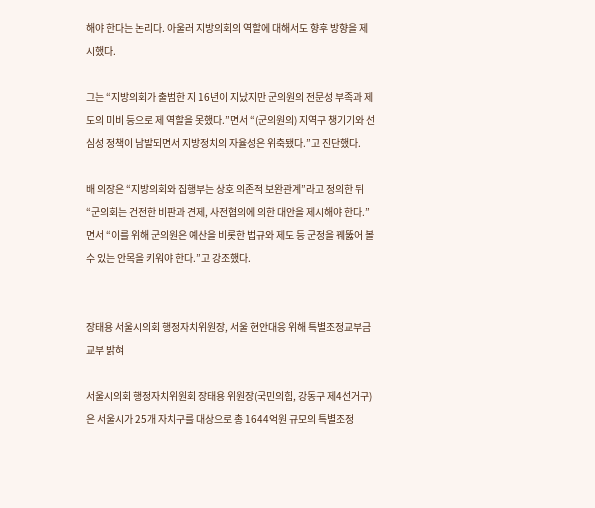해야 한다는 논리다. 아울러 지방의회의 역할에 대해서도 향후 방향을 제시했다.

그는 “지방의회가 출범한 지 16년이 지났지만 군의원의 전문성 부족과 제도의 미비 등으로 제 역할을 못했다.”면서 “(군의원의) 지역구 챙기기와 선심성 정책이 남발되면서 지방정치의 자율성은 위축됐다.”고 진단했다.

배 의장은 “지방의회와 집행부는 상호 의존적 보완관계”라고 정의한 뒤 “군의회는 건전한 비판과 견제, 사전협의에 의한 대안을 제시해야 한다.”면서 “이를 위해 군의원은 예산을 비롯한 법규와 제도 등 군정을 꿰뚫어 볼 수 있는 안목을 키워야 한다.”고 강조했다.


장태용 서울시의회 행정자치위원장, 서울 현안대응 위해 특별조정교부금 교부 밝혀

서울시의회 행정자치위원회 장태용 위원장(국민의힘, 강동구 제4선거구)은 서울시가 25개 자치구를 대상으로 총 1644억원 규모의 특별조정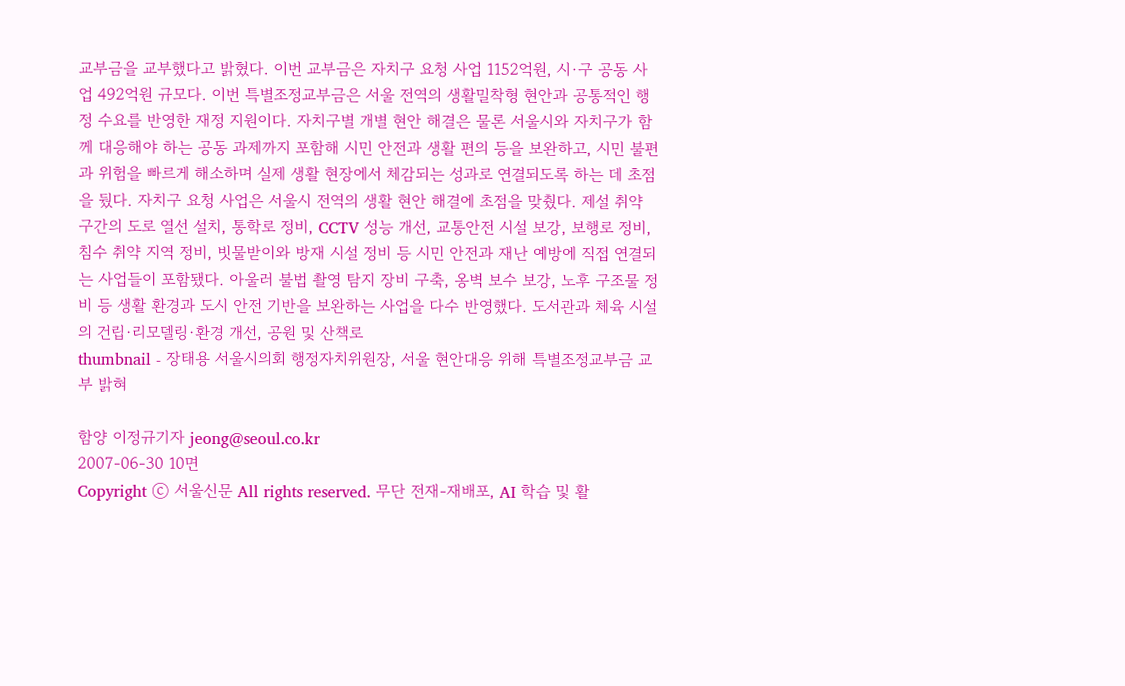교부금을 교부했다고 밝혔다. 이번 교부금은 자치구 요청 사업 1152억원, 시·구 공동 사업 492억원 규모다. 이번 특별조정교부금은 서울 전역의 생활밀착형 현안과 공통적인 행정 수요를 반영한 재정 지원이다. 자치구별 개별 현안 해결은 물론 서울시와 자치구가 함께 대응해야 하는 공동 과제까지 포함해 시민 안전과 생활 편의 등을 보완하고, 시민 불편과 위험을 빠르게 해소하며 실제 생활 현장에서 체감되는 성과로 연결되도록 하는 데 초점을 뒀다. 자치구 요청 사업은 서울시 전역의 생활 현안 해결에 초점을 맞췄다. 제설 취약 구간의 도로 열선 설치, 통학로 정비, CCTV 성능 개선, 교통안전 시설 보강, 보행로 정비, 침수 취약 지역 정비, 빗물받이와 방재 시설 정비 등 시민 안전과 재난 예방에 직접 연결되는 사업들이 포함됐다. 아울러 불법 촬영 탐지 장비 구축, 옹벽 보수 보강, 노후 구조물 정비 등 생활 환경과 도시 안전 기반을 보완하는 사업을 다수 반영했다. 도서관과 체육 시설의 건립·리모델링·환경 개선, 공원 및 산책로
thumbnail - 장태용 서울시의회 행정자치위원장, 서울 현안대응 위해 특별조정교부금 교부 밝혀

함양 이정규기자 jeong@seoul.co.kr
2007-06-30 10면
Copyright ⓒ 서울신문 All rights reserved. 무단 전재-재배포, AI 학습 및 활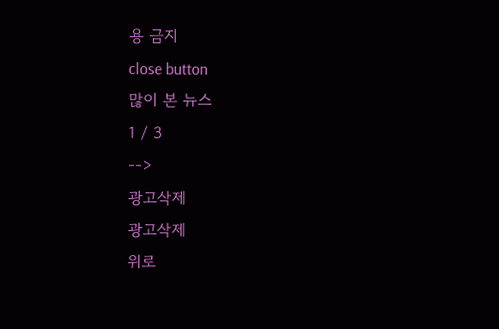용 금지
close button
많이 본 뉴스
1 / 3
-->
광고삭제
광고삭제
위로